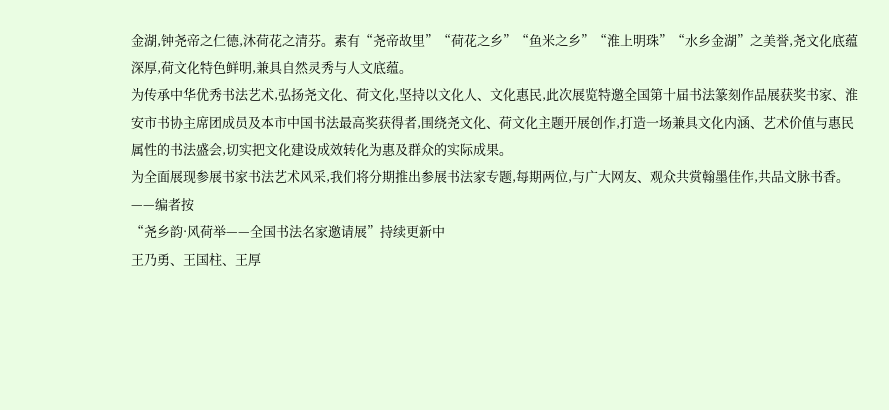金湖,钟尧帝之仁德,沐荷花之清芬。素有“尧帝故里”“荷花之乡”“鱼米之乡”“淮上明珠”“水乡金湖”之美誉,尧文化底蕴深厚,荷文化特色鲜明,兼具自然灵秀与人文底蕴。
为传承中华优秀书法艺术,弘扬尧文化、荷文化,坚持以文化人、文化惠民,此次展览特邀全国第十届书法篆刻作品展获奖书家、淮安市书协主席团成员及本市中国书法最高奖获得者,围绕尧文化、荷文化主题开展创作,打造一场兼具文化内涵、艺术价值与惠民属性的书法盛会,切实把文化建设成效转化为惠及群众的实际成果。
为全面展现参展书家书法艺术风采,我们将分期推出参展书法家专题,每期两位,与广大网友、观众共赏翰墨佳作,共品文脉书香。
——编者按
“尧乡韵·风荷举——全国书法名家邀请展”持续更新中
王乃勇、王国柱、王厚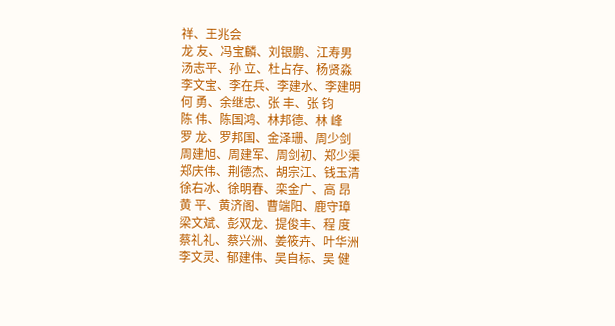祥、王兆会
龙 友、冯宝麟、刘银鹏、江寿男
汤志平、孙 立、杜占存、杨贤淼
李文宝、李在兵、李建水、李建明
何 勇、余继忠、张 丰、张 钧
陈 伟、陈国鸿、林邦德、林 峰
罗 龙、罗邦国、金泽珊、周少剑
周建旭、周建军、周剑初、郑少渠
郑庆伟、荆德杰、胡宗江、钱玉清
徐右冰、徐明春、栾金广、高 昂
黄 平、黄济阁、曹端阳、鹿守璋
梁文斌、彭双龙、提俊丰、程 度
蔡礼礼、蔡兴洲、姜筱卉、叶华洲
李文灵、郁建伟、吴自标、吴 健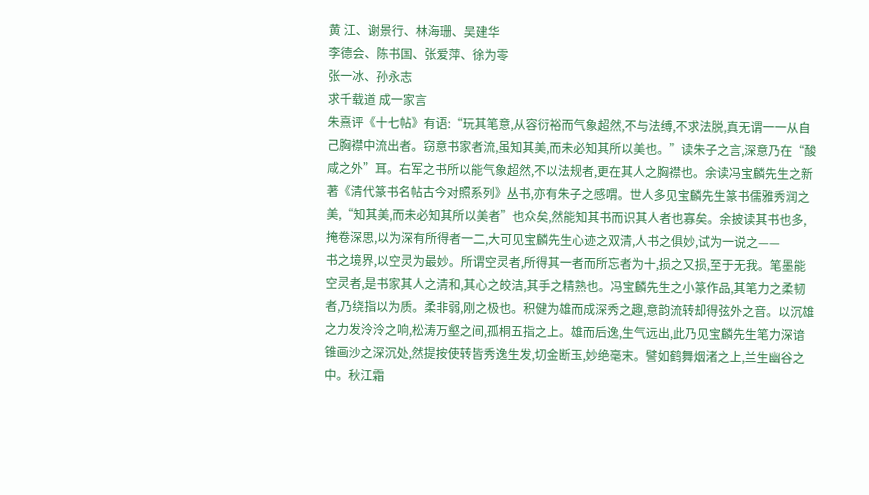黄 江、谢景行、林海珊、吴建华
李德会、陈书国、张爱萍、徐为零
张一冰、孙永志
求千载道 成一家言
朱熹评《十七帖》有语:“玩其笔意,从容衍裕而气象超然,不与法缚,不求法脱,真无谓一一从自己胸襟中流出者。窃意书家者流,虽知其美,而未必知其所以美也。”读朱子之言,深意乃在“酸咸之外”耳。右军之书所以能气象超然,不以法规者,更在其人之胸襟也。余读冯宝麟先生之新著《清代篆书名帖古今对照系列》丛书,亦有朱子之感喟。世人多见宝麟先生篆书儒雅秀润之美,“知其美,而未必知其所以美者”也众矣,然能知其书而识其人者也寡矣。余披读其书也多,掩卷深思,以为深有所得者一二,大可见宝麟先生心迹之双清,人书之俱妙,试为一说之——
书之境界,以空灵为最妙。所谓空灵者,所得其一者而所忘者为十,损之又损,至于无我。笔墨能空灵者,是书家其人之清和,其心之皎洁,其手之精熟也。冯宝麟先生之小篆作品,其笔力之柔韧者,乃绕指以为质。柔非弱,刚之极也。积健为雄而成深秀之趣,意韵流转却得弦外之音。以沉雄之力发泠泠之响,松涛万壑之间,孤桐五指之上。雄而后逸,生气远出,此乃见宝麟先生笔力深谙锥画沙之深沉处,然提按使转皆秀逸生发,切金断玉,妙绝毫末。譬如鹤舞烟渚之上,兰生幽谷之中。秋江霜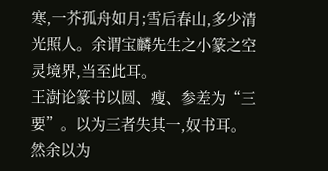寒,一芥孤舟如月;雪后春山,多少清光照人。余谓宝麟先生之小篆之空灵境界,当至此耳。
王澍论篆书以圆、瘦、参差为“三要”。以为三者失其一,奴书耳。然余以为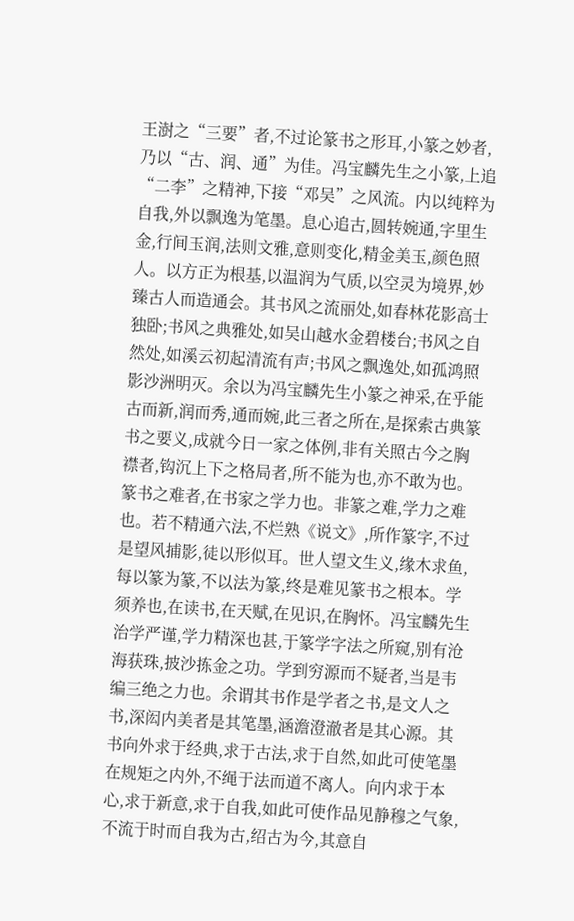王澍之“三要”者,不过论篆书之形耳,小篆之妙者,乃以“古、润、通”为佳。冯宝麟先生之小篆,上追“二李”之精神,下接“邓吴”之风流。内以纯粹为自我,外以飘逸为笔墨。息心追古,圆转婉通,字里生金,行间玉润,法则文雅,意则变化,精金美玉,颜色照人。以方正为根基,以温润为气质,以空灵为境界,妙臻古人而造通会。其书风之流丽处,如春林花影高士独卧;书风之典雅处,如吴山越水金碧楼台;书风之自然处,如溪云初起清流有声;书风之飘逸处,如孤鸿照影沙洲明灭。余以为冯宝麟先生小篆之神采,在乎能古而新,润而秀,通而婉,此三者之所在,是探索古典篆书之要义,成就今日一家之体例,非有关照古今之胸襟者,钩沉上下之格局者,所不能为也,亦不敢为也。
篆书之难者,在书家之学力也。非篆之难,学力之难也。若不精通六法,不烂熟《说文》,所作篆字,不过是望风捕影,徒以形似耳。世人望文生义,缘木求鱼,每以篆为篆,不以法为篆,终是难见篆书之根本。学须养也,在读书,在天赋,在见识,在胸怀。冯宝麟先生治学严谨,学力精深也甚,于篆学字法之所窥,别有沧海获珠,披沙拣金之功。学到穷源而不疑者,当是韦编三绝之力也。余谓其书作是学者之书,是文人之书,深闳内美者是其笔墨,涵澹澄澈者是其心源。其书向外求于经典,求于古法,求于自然,如此可使笔墨在规矩之内外,不绳于法而道不离人。向内求于本心,求于新意,求于自我,如此可使作品见静穆之气象,不流于时而自我为古,绍古为今,其意自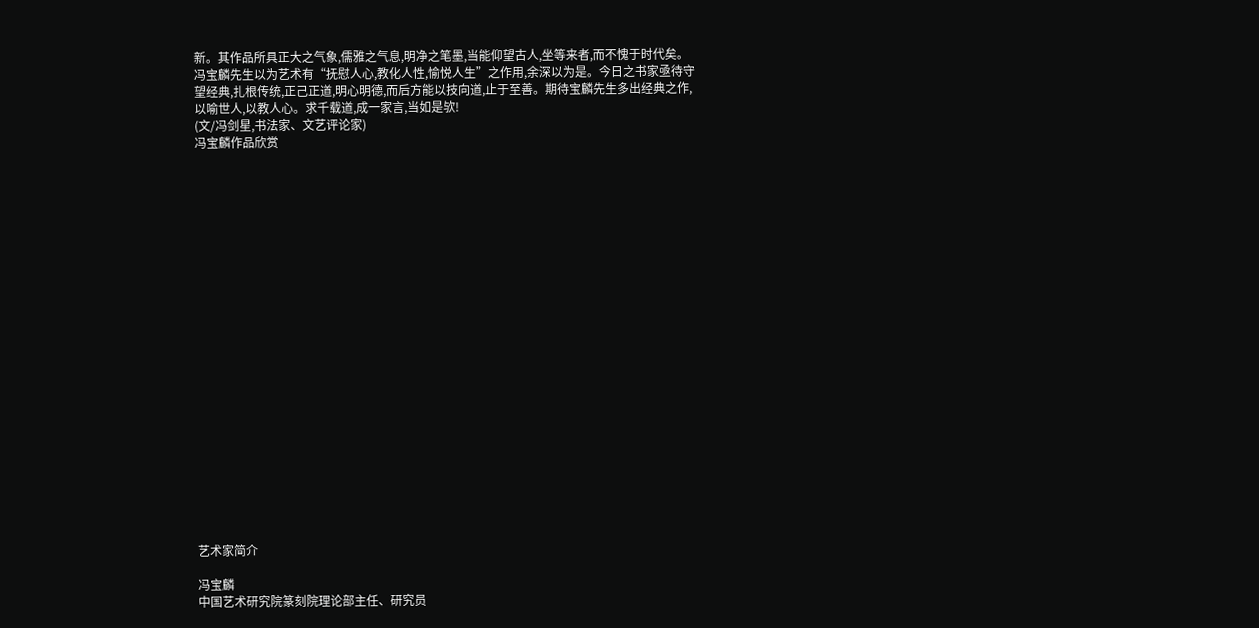新。其作品所具正大之气象,儒雅之气息,明净之笔墨,当能仰望古人,坐等来者,而不愧于时代矣。
冯宝麟先生以为艺术有“抚慰人心,教化人性,愉悦人生”之作用,余深以为是。今日之书家亟待守望经典,扎根传统,正己正道,明心明德,而后方能以技向道,止于至善。期待宝麟先生多出经典之作,以喻世人,以教人心。求千载道,成一家言,当如是欤!
(文/冯剑星,书法家、文艺评论家)
冯宝麟作品欣赏























艺术家简介

冯宝麟
中国艺术研究院篆刻院理论部主任、研究员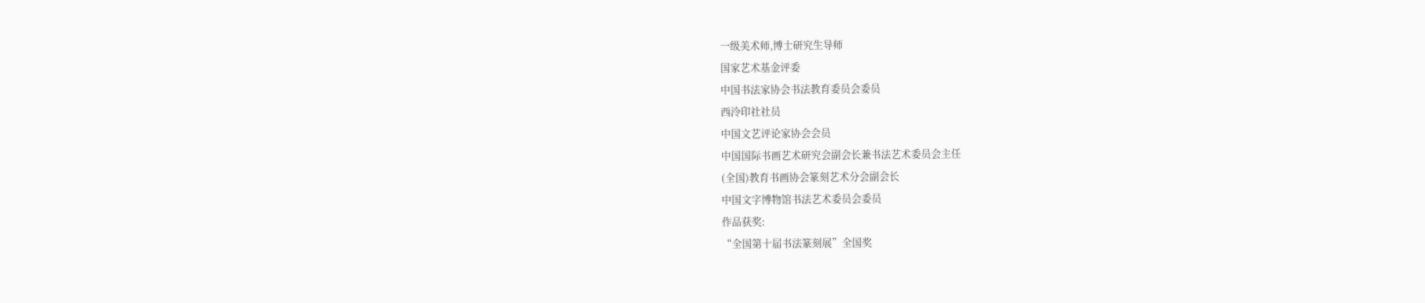一级美术师,博士研究生导师
国家艺术基金评委
中国书法家协会书法教育委员会委员
西泠印社社员
中国文艺评论家协会会员
中国国际书画艺术研究会副会长兼书法艺术委员会主任
(全国)教育书画协会篆刻艺术分会副会长
中国文字博物馆书法艺术委员会委员
作品获奖:
“全国第十届书法篆刻展”全国奖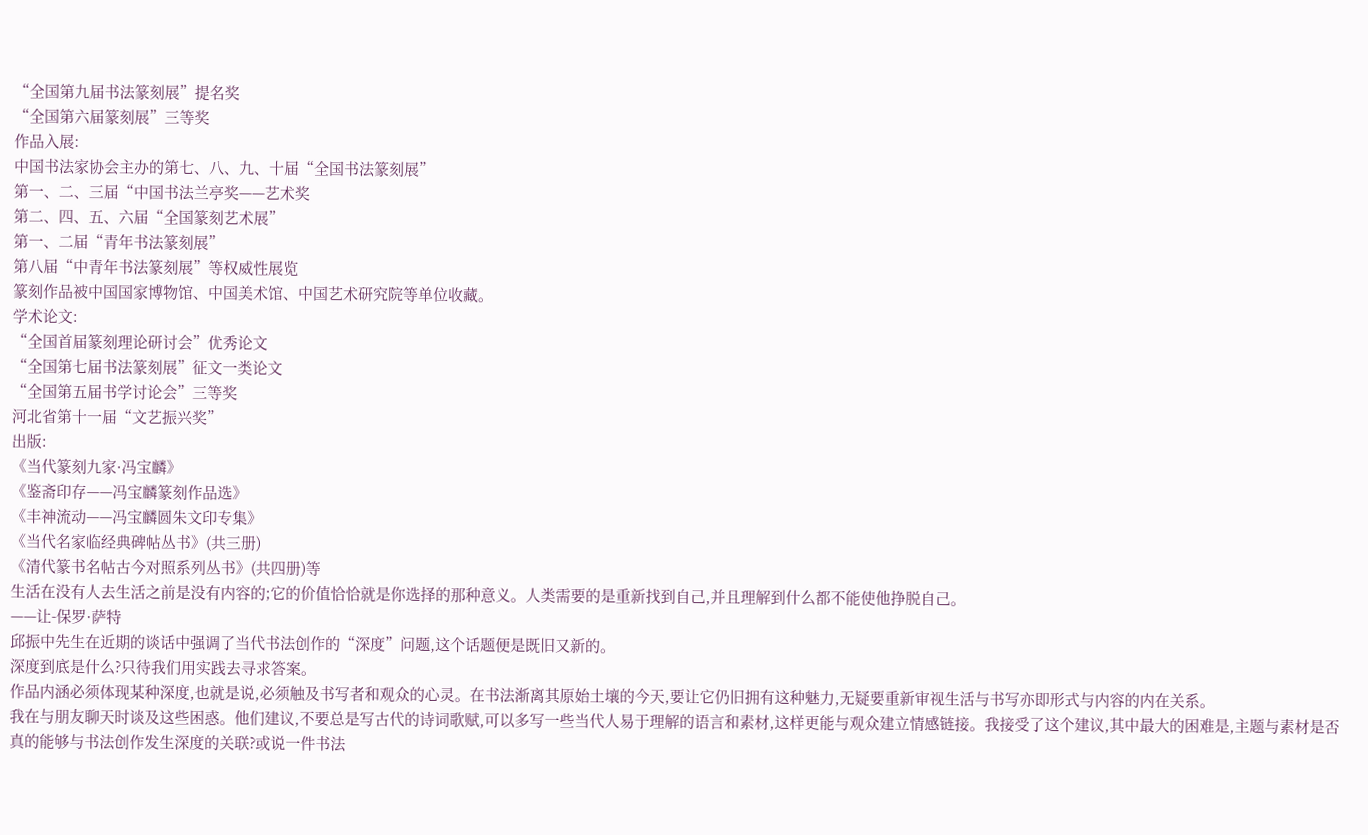“全国第九届书法篆刻展”提名奖
“全国第六届篆刻展”三等奖
作品入展:
中国书法家协会主办的第七、八、九、十届“全国书法篆刻展”
第一、二、三届“中国书法兰亭奖——艺术奖
第二、四、五、六届“全国篆刻艺术展”
第一、二届“青年书法篆刻展”
第八届“中青年书法篆刻展”等权威性展览
篆刻作品被中国国家博物馆、中国美术馆、中国艺术研究院等单位收藏。
学术论文:
“全国首届篆刻理论研讨会”优秀论文
“全国第七届书法篆刻展”征文一类论文
“全国第五届书学讨论会”三等奖
河北省第十一届“文艺振兴奖”
出版:
《当代篆刻九家·冯宝麟》
《鉴斋印存——冯宝麟篆刻作品选》
《丰神流动——冯宝麟圆朱文印专集》
《当代名家临经典碑帖丛书》(共三册)
《清代篆书名帖古今对照系列丛书》(共四册)等
生活在没有人去生活之前是没有内容的;它的价值恰恰就是你选择的那种意义。人类需要的是重新找到自己,并且理解到什么都不能使他挣脱自己。
——让-保罗·萨特
邱振中先生在近期的谈话中强调了当代书法创作的“深度”问题,这个话题便是既旧又新的。
深度到底是什么?只待我们用实践去寻求答案。
作品内涵必须体现某种深度,也就是说,必须触及书写者和观众的心灵。在书法渐离其原始土壤的今天,要让它仍旧拥有这种魅力,无疑要重新审视生活与书写亦即形式与内容的内在关系。
我在与朋友聊天时谈及这些困惑。他们建议,不要总是写古代的诗词歌赋,可以多写一些当代人易于理解的语言和素材,这样更能与观众建立情感链接。我接受了这个建议,其中最大的困难是,主题与素材是否真的能够与书法创作发生深度的关联?或说一件书法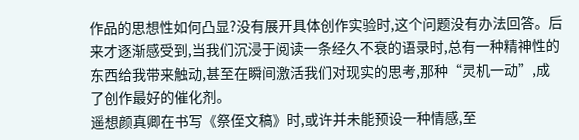作品的思想性如何凸显?没有展开具体创作实验时,这个问题没有办法回答。后来才逐渐感受到,当我们沉浸于阅读一条经久不衰的语录时,总有一种精神性的东西给我带来触动,甚至在瞬间激活我们对现实的思考,那种“灵机一动”,成了创作最好的催化剂。
遥想颜真卿在书写《祭侄文稿》时,或许并未能预设一种情感,至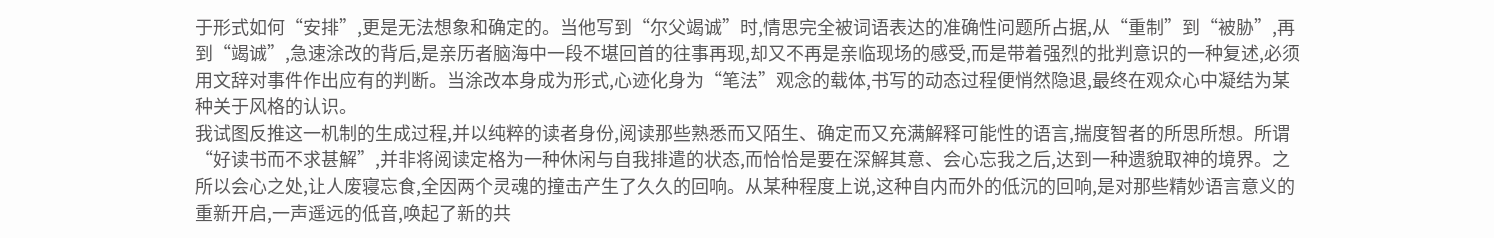于形式如何“安排”,更是无法想象和确定的。当他写到“尔父竭诚”时,情思完全被词语表达的准确性问题所占据,从“重制”到“被胁”,再到“竭诚”,急速涂改的背后,是亲历者脑海中一段不堪回首的往事再现,却又不再是亲临现场的感受,而是带着强烈的批判意识的一种复述,必须用文辞对事件作出应有的判断。当涂改本身成为形式,心迹化身为“笔法”观念的载体,书写的动态过程便悄然隐退,最终在观众心中凝结为某种关于风格的认识。
我试图反推这一机制的生成过程,并以纯粹的读者身份,阅读那些熟悉而又陌生、确定而又充满解释可能性的语言,揣度智者的所思所想。所谓“好读书而不求甚解”,并非将阅读定格为一种休闲与自我排遣的状态,而恰恰是要在深解其意、会心忘我之后,达到一种遗貌取神的境界。之所以会心之处,让人废寝忘食,全因两个灵魂的撞击产生了久久的回响。从某种程度上说,这种自内而外的低沉的回响,是对那些精妙语言意义的重新开启,一声遥远的低音,唤起了新的共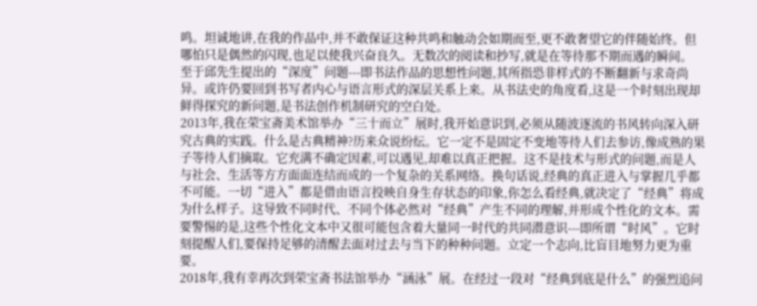鸣。坦诚地讲,在我的作品中,并不敢保证这种共鸣和触动会如期而至,更不敢奢望它的伴随始终。但哪怕只是偶然的闪现,也足以使我兴奋良久。无数次的阅读和抄写,就是在等待那不期而遇的瞬间。
至于邱先生提出的“深度”问题---即书法作品的思想性问题,其所指恐非样式的不断翻新与求奇尚异。或许仍要回到书写者内心与语言形式的深层关系上来。从书法史的角度看,这是一个时刻出现却鲜得探究的新问题,是书法创作机制研究的空白处。
2013年,我在荣宝斋美术馆举办“三十而立”展时,我开始意识到,必须从随波逐流的书风转向深入研究古典的实践。什么是古典精神?历来众说纷纭。它一定不是固定不变地等待人们去参访,像成熟的果子等待人们摘取。它充满不确定因素,可以遇见,却难以真正把握。这不是技术与形式的问题,而是人与社会、生活等方方面面连结而成的一个复杂的关系网络。换句话说,经典的真正进入与掌握几乎都不可能。一切“进入”都是借由语言投映自身生存状态的印象,你怎么看经典,就决定了“经典”将成为什么样子。这导致不同时代、不同个体必然对“经典”产生不同的理解,并形成个性化的文本。需要警惕的是,这些个性化文本中又很可能包含着大量同一时代的共同潜意识---即所谓“时风”。它时刻提醒人们,要保持足够的清醒去面对过去与当下的种种问题。立定一个志向,比盲目地努力更为重要。
2018年,我有幸再次到荣宝斋书法馆举办“涵泳”展。在经过一段对“经典到底是什么”的强烈追问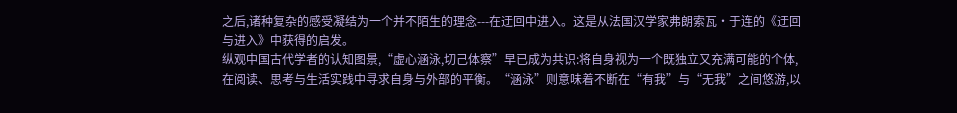之后,诸种复杂的感受凝结为一个并不陌生的理念---在迂回中进入。这是从法国汉学家弗朗索瓦·于连的《迂回与进入》中获得的启发。
纵观中国古代学者的认知图景,“虚心涵泳,切己体察”早已成为共识:将自身视为一个既独立又充满可能的个体,在阅读、思考与生活实践中寻求自身与外部的平衡。“涵泳”则意味着不断在“有我”与“无我”之间悠游,以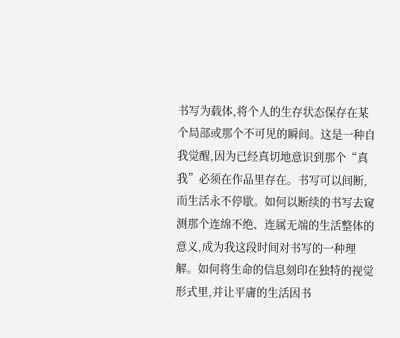书写为载体,将个人的生存状态保存在某个局部或那个不可见的瞬间。这是一种自我觉醒,因为已经真切地意识到那个“真我”必须在作品里存在。书写可以间断,而生活永不停歇。如何以断续的书写去窥测那个连绵不绝、连属无端的生活整体的意义,成为我这段时间对书写的一种理解。如何将生命的信息刻印在独特的视觉形式里,并让平庸的生活因书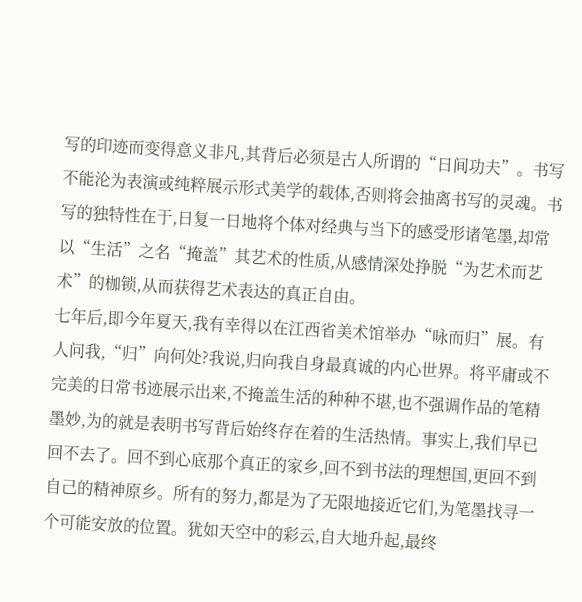写的印迹而变得意义非凡,其背后必须是古人所谓的“日间功夫”。书写不能沦为表演或纯粹展示形式美学的载体,否则将会抽离书写的灵魂。书写的独特性在于,日复一日地将个体对经典与当下的感受形诸笔墨,却常以“生活”之名“掩盖”其艺术的性质,从感情深处挣脱“为艺术而艺术”的枷锁,从而获得艺术表达的真正自由。
七年后,即今年夏天,我有幸得以在江西省美术馆举办“咏而归”展。有人问我,“归”向何处?我说,归向我自身最真诚的内心世界。将平庸或不完美的日常书迹展示出来,不掩盖生活的种种不堪,也不强调作品的笔精墨妙,为的就是表明书写背后始终存在着的生活热情。事实上,我们早已回不去了。回不到心底那个真正的家乡,回不到书法的理想国,更回不到自己的精神原乡。所有的努力,都是为了无限地接近它们,为笔墨找寻一个可能安放的位置。犹如天空中的彩云,自大地升起,最终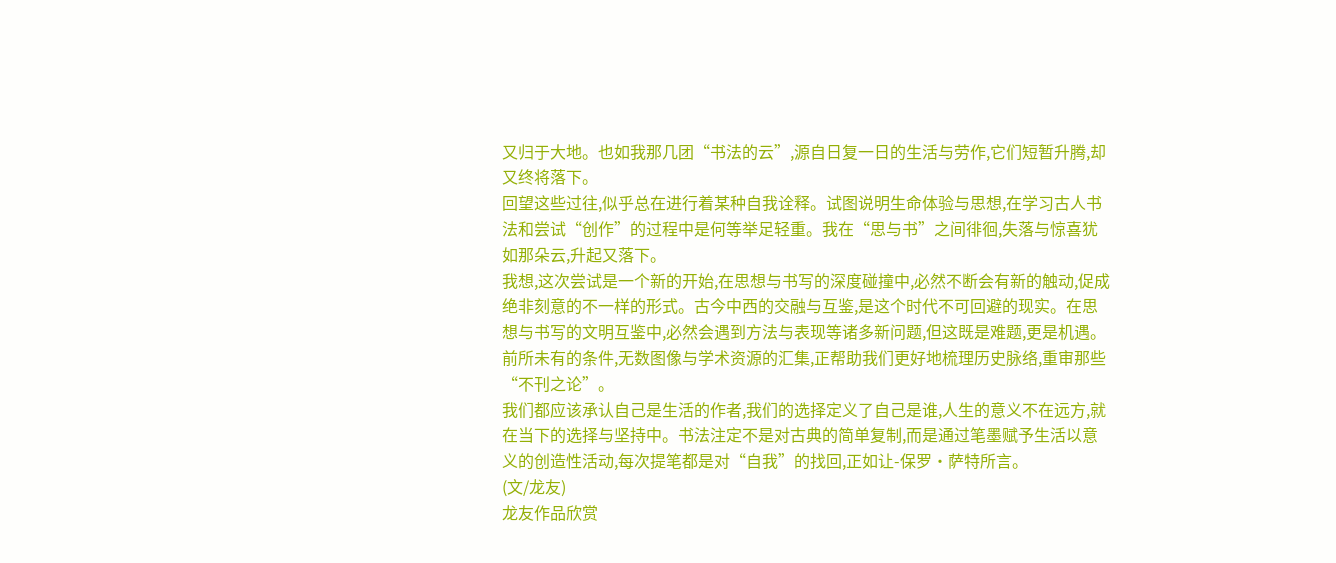又归于大地。也如我那几团“书法的云”,源自日复一日的生活与劳作,它们短暂升腾,却又终将落下。
回望这些过往,似乎总在进行着某种自我诠释。试图说明生命体验与思想,在学习古人书法和尝试“创作”的过程中是何等举足轻重。我在“思与书”之间徘徊,失落与惊喜犹如那朵云,升起又落下。
我想,这次尝试是一个新的开始,在思想与书写的深度碰撞中,必然不断会有新的触动,促成绝非刻意的不一样的形式。古今中西的交融与互鉴,是这个时代不可回避的现实。在思想与书写的文明互鉴中,必然会遇到方法与表现等诸多新问题,但这既是难题,更是机遇。前所未有的条件,无数图像与学术资源的汇集,正帮助我们更好地梳理历史脉络,重审那些“不刊之论”。
我们都应该承认自己是生活的作者,我们的选择定义了自己是谁,人生的意义不在远方,就在当下的选择与坚持中。书法注定不是对古典的简单复制,而是通过笔墨赋予生活以意义的创造性活动,每次提笔都是对“自我”的找回,正如让-保罗·萨特所言。
(文/龙友)
龙友作品欣赏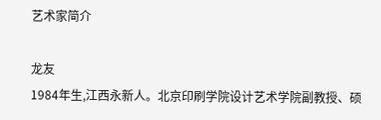艺术家简介

龙友
1984年生,江西永新人。北京印刷学院设计艺术学院副教授、硕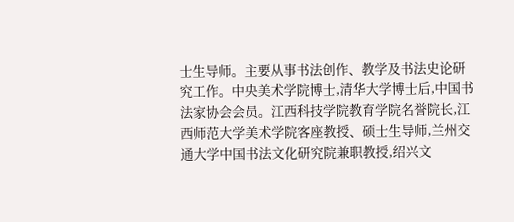士生导师。主要从事书法创作、教学及书法史论研究工作。中央美术学院博士,清华大学博士后,中国书法家协会会员。江西科技学院教育学院名誉院长,江西师范大学美术学院客座教授、硕士生导师,兰州交通大学中国书法文化研究院兼职教授,绍兴文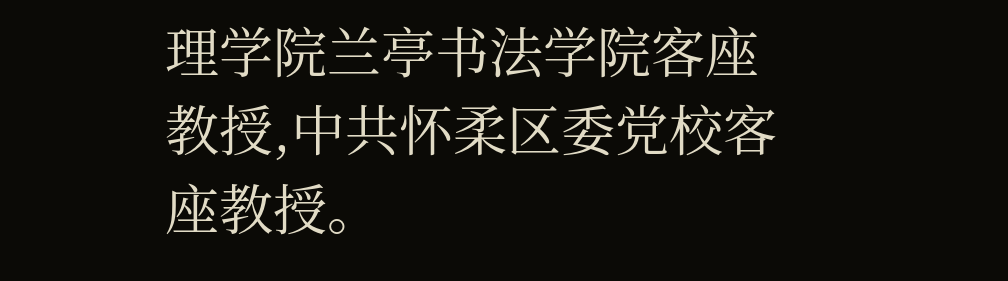理学院兰亭书法学院客座教授,中共怀柔区委党校客座教授。